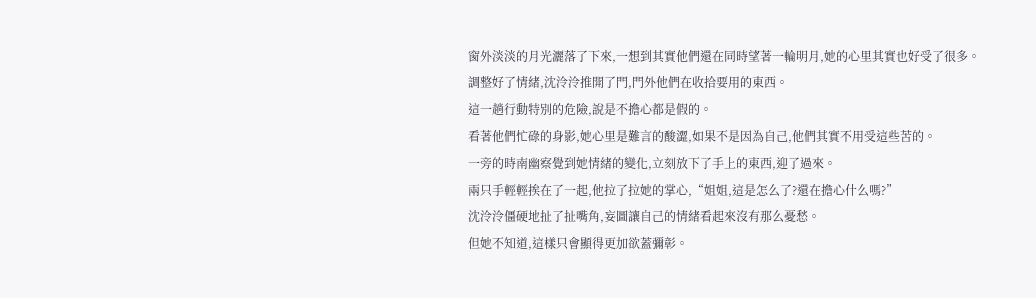窗外淡淡的月光灑落了下來,一想到其實他們還在同時望著一輪明月,她的心里其實也好受了很多。
調整好了情緒,沈泠泠推開了門,門外他們在收拾要用的東西。
這一趟行動特別的危險,說是不擔心都是假的。
看著他們忙碌的身影,她心里是難言的酸澀,如果不是因為自己,他們其實不用受這些苦的。
一旁的時南幽察覺到她情緒的變化,立刻放下了手上的東西,迎了過來。
兩只手輕輕挨在了一起,他拉了拉她的掌心,“姐姐,這是怎么了?還在擔心什么嗎?”
沈泠泠僵硬地扯了扯嘴角,妄圖讓自己的情緒看起來沒有那么憂愁。
但她不知道,這樣只會顯得更加欲蓋彌彰。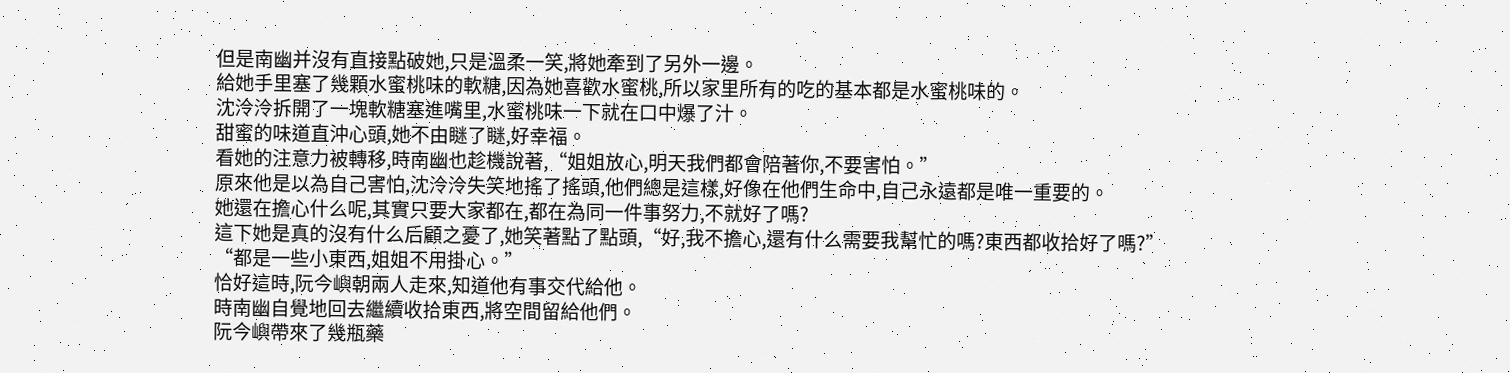但是南幽并沒有直接點破她,只是溫柔一笑,將她牽到了另外一邊。
給她手里塞了幾顆水蜜桃味的軟糖,因為她喜歡水蜜桃,所以家里所有的吃的基本都是水蜜桃味的。
沈泠泠拆開了一塊軟糖塞進嘴里,水蜜桃味一下就在口中爆了汁。
甜蜜的味道直沖心頭,她不由瞇了瞇,好幸福。
看她的注意力被轉移,時南幽也趁機說著,“姐姐放心,明天我們都會陪著你,不要害怕。”
原來他是以為自己害怕,沈泠泠失笑地搖了搖頭,他們總是這樣,好像在他們生命中,自己永遠都是唯一重要的。
她還在擔心什么呢,其實只要大家都在,都在為同一件事努力,不就好了嗎?
這下她是真的沒有什么后顧之憂了,她笑著點了點頭,“好,我不擔心,還有什么需要我幫忙的嗎?東西都收拾好了嗎?”
“都是一些小東西,姐姐不用掛心。”
恰好這時,阮今嶼朝兩人走來,知道他有事交代給他。
時南幽自覺地回去繼續收拾東西,將空間留給他們。
阮今嶼帶來了幾瓶藥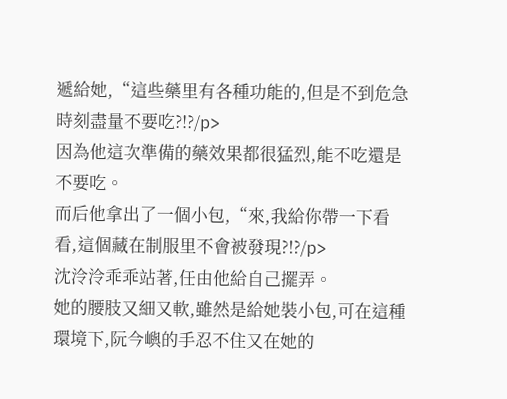遞給她,“這些藥里有各種功能的,但是不到危急時刻盡量不要吃?!?/p>
因為他這次準備的藥效果都很猛烈,能不吃還是不要吃。
而后他拿出了一個小包,“來,我給你帶一下看看,這個藏在制服里不會被發現?!?/p>
沈泠泠乖乖站著,任由他給自己擺弄。
她的腰肢又細又軟,雖然是給她裝小包,可在這種環境下,阮今嶼的手忍不住又在她的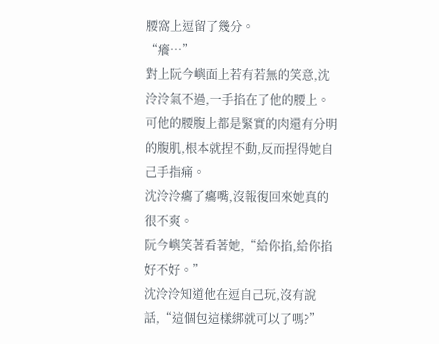腰窩上逗留了幾分。
“癢…”
對上阮今嶼面上若有若無的笑意,沈泠泠氣不過,一手掐在了他的腰上。
可他的腰腹上都是緊實的肉還有分明的腹肌,根本就捏不動,反而捏得她自己手指痛。
沈泠泠癟了癟嘴,沒報復回來她真的很不爽。
阮今嶼笑著看著她,“給你掐,給你掐好不好。”
沈泠泠知道他在逗自己玩,沒有說話,“這個包這樣綁就可以了嗎?”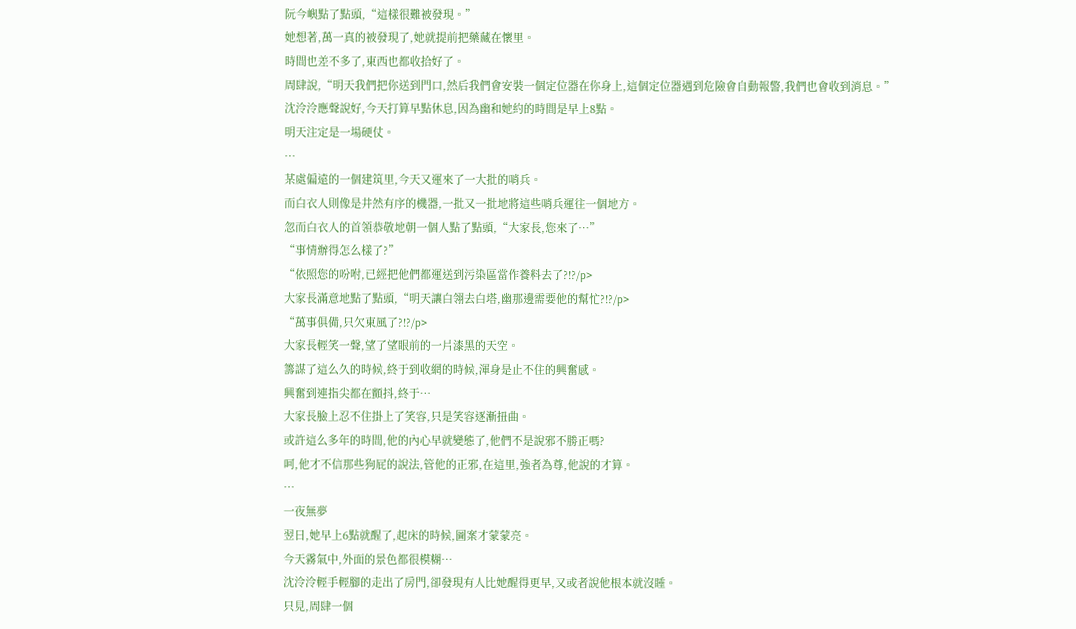阮今嶼點了點頭,“這樣很難被發現。”
她想著,萬一真的被發現了,她就提前把藥藏在懷里。
時間也差不多了,東西也都收拾好了。
周肆說,“明天我們把你送到門口,然后我們會安裝一個定位器在你身上,這個定位器遇到危險會自動報警,我們也會收到消息。”
沈泠泠應聲說好,今天打算早點休息,因為幽和她約的時間是早上8點。
明天注定是一場硬仗。
…
某處偏遠的一個建筑里,今天又運來了一大批的哨兵。
而白衣人則像是井然有序的機器,一批又一批地將這些哨兵運往一個地方。
忽而白衣人的首領恭敬地朝一個人點了點頭,“大家長,您來了…”
“事情辦得怎么樣了?”
“依照您的吩咐,已經把他們都運送到污染區當作養料去了?!?/p>
大家長滿意地點了點頭,“明天讓白翎去白塔,幽那邊需要他的幫忙?!?/p>
“萬事俱備,只欠東風了?!?/p>
大家長輕笑一聲,望了望眼前的一片漆黑的天空。
籌謀了這么久的時候,終于到收網的時候,渾身是止不住的興奮感。
興奮到連指尖都在顫抖,終于…
大家長臉上忍不住掛上了笑容,只是笑容逐漸扭曲。
或許這么多年的時間,他的內心早就變態了,他們不是說邪不勝正嗎?
呵,他才不信那些狗屁的說法,管他的正邪,在這里,強者為尊,他說的才算。
…
一夜無夢
翌日,她早上6點就醒了,起床的時候,圖案才蒙蒙亮。
今天霧氣中,外面的景色都很模糊…
沈泠泠輕手輕腳的走出了房門,卻發現有人比她醒得更早,又或者說他根本就沒睡。
只見,周肆一個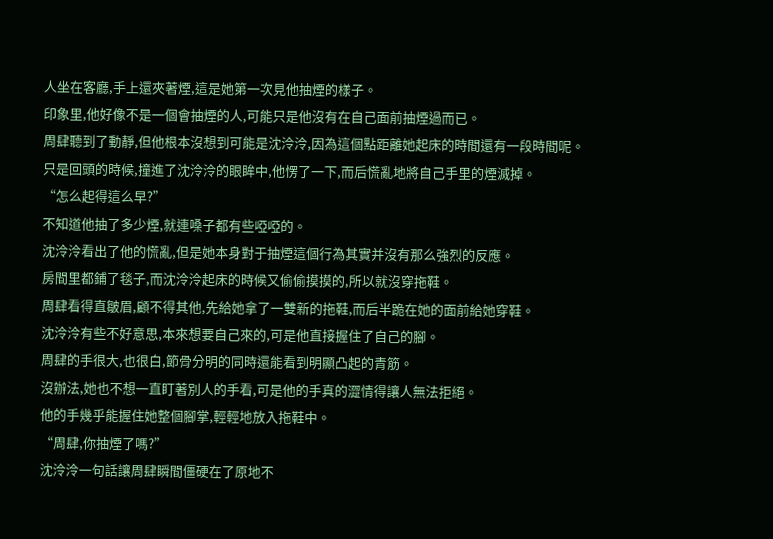人坐在客廳,手上還夾著煙,這是她第一次見他抽煙的樣子。
印象里,他好像不是一個會抽煙的人,可能只是他沒有在自己面前抽煙過而已。
周肆聽到了動靜,但他根本沒想到可能是沈泠泠,因為這個點距離她起床的時間還有一段時間呢。
只是回頭的時候,撞進了沈泠泠的眼眸中,他愣了一下,而后慌亂地將自己手里的煙滅掉。
“怎么起得這么早?”
不知道他抽了多少煙,就連嗓子都有些啞啞的。
沈泠泠看出了他的慌亂,但是她本身對于抽煙這個行為其實并沒有那么強烈的反應。
房間里都鋪了毯子,而沈泠泠起床的時候又偷偷摸摸的,所以就沒穿拖鞋。
周肆看得直皺眉,顧不得其他,先給她拿了一雙新的拖鞋,而后半跪在她的面前給她穿鞋。
沈泠泠有些不好意思,本來想要自己來的,可是他直接握住了自己的腳。
周肆的手很大,也很白,節骨分明的同時還能看到明顯凸起的青筋。
沒辦法,她也不想一直盯著別人的手看,可是他的手真的澀情得讓人無法拒絕。
他的手幾乎能握住她整個腳掌,輕輕地放入拖鞋中。
“周肆,你抽煙了嗎?”
沈泠泠一句話讓周肆瞬間僵硬在了原地不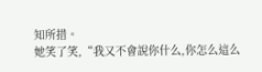知所措。
她笑了笑,“我又不會說你什么,你怎么這么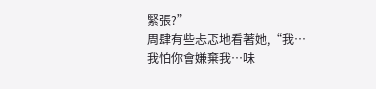緊張?”
周肆有些忐忑地看著她,“我…我怕你會嫌棄我…味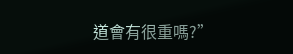道會有很重嗎?”